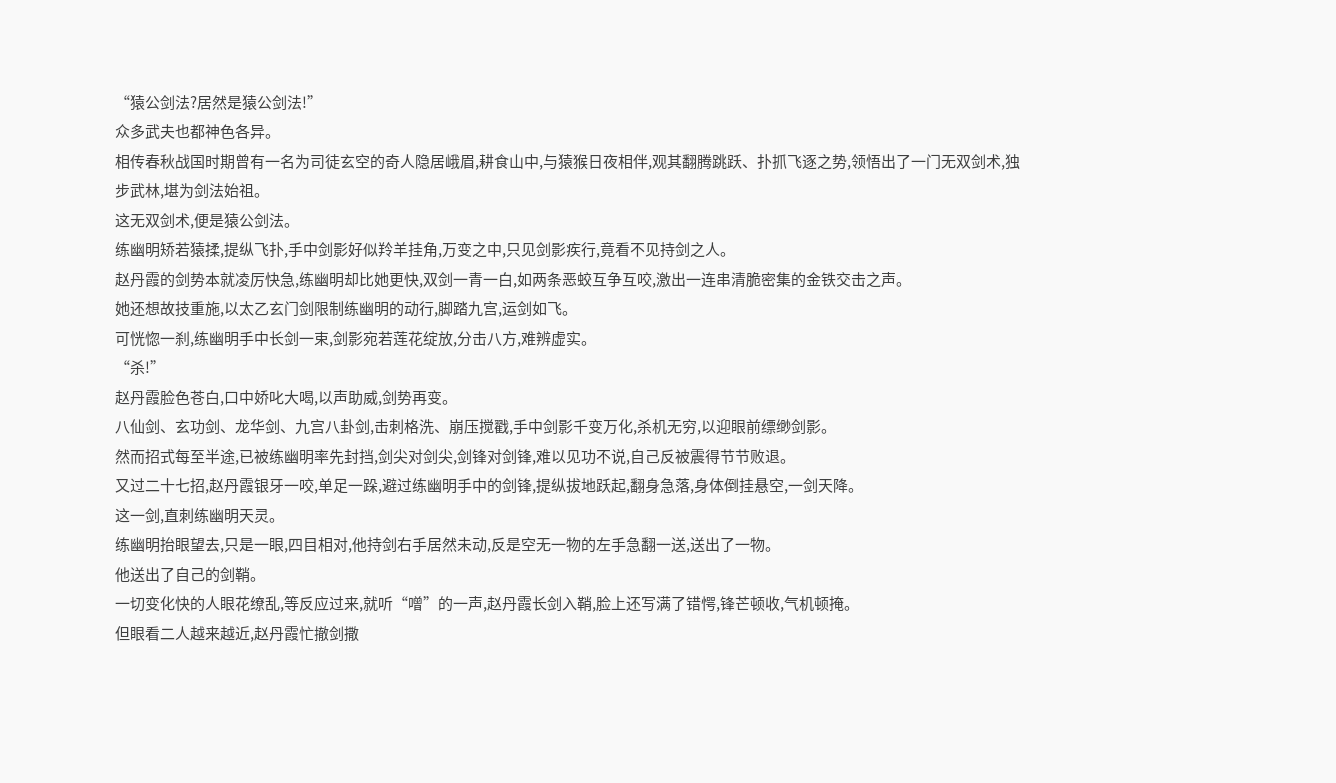“猿公剑法?居然是猿公剑法!”
众多武夫也都神色各异。
相传春秋战国时期曾有一名为司徒玄空的奇人隐居峨眉,耕食山中,与猿猴日夜相伴,观其翻腾跳跃、扑抓飞逐之势,领悟出了一门无双剑术,独步武林,堪为剑法始祖。
这无双剑术,便是猿公剑法。
练幽明矫若猿揉,提纵飞扑,手中剑影好似羚羊挂角,万变之中,只见剑影疾行,竟看不见持剑之人。
赵丹霞的剑势本就凌厉快急,练幽明却比她更快,双剑一青一白,如两条恶蛟互争互咬,激出一连串清脆密集的金铁交击之声。
她还想故技重施,以太乙玄门剑限制练幽明的动行,脚踏九宫,运剑如飞。
可恍惚一刹,练幽明手中长剑一束,剑影宛若莲花绽放,分击八方,难辨虚实。
“杀!”
赵丹霞脸色苍白,口中娇叱大喝,以声助威,剑势再变。
八仙剑、玄功剑、龙华剑、九宫八卦剑,击刺格洗、崩压搅戳,手中剑影千变万化,杀机无穷,以迎眼前缥缈剑影。
然而招式每至半途,已被练幽明率先封挡,剑尖对剑尖,剑锋对剑锋,难以见功不说,自己反被震得节节败退。
又过二十七招,赵丹霞银牙一咬,单足一跺,避过练幽明手中的剑锋,提纵拔地跃起,翻身急落,身体倒挂悬空,一剑天降。
这一剑,直刺练幽明天灵。
练幽明抬眼望去,只是一眼,四目相对,他持剑右手居然未动,反是空无一物的左手急翻一送,送出了一物。
他送出了自己的剑鞘。
一切变化快的人眼花缭乱,等反应过来,就听“噌”的一声,赵丹霞长剑入鞘,脸上还写满了错愕,锋芒顿收,气机顿掩。
但眼看二人越来越近,赵丹霞忙撤剑撒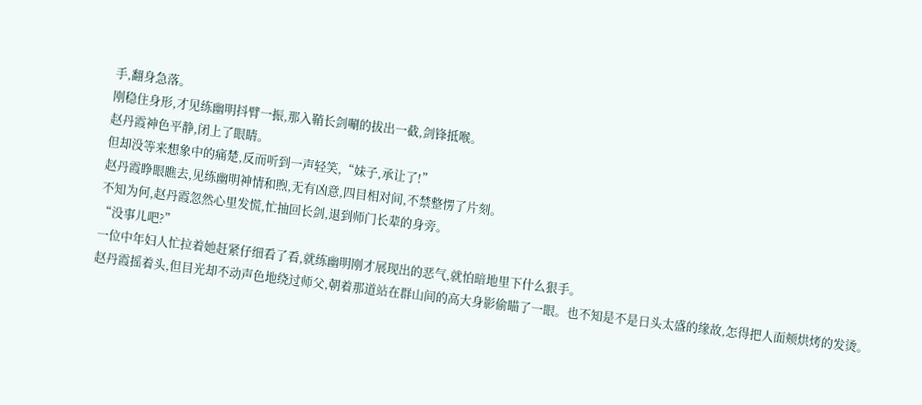手,翻身急落。
刚稳住身形,才见练幽明抖臂一振,那入鞘长剑唰的拔出一截,剑锋抵喉。
赵丹霞神色平静,闭上了眼睛。
但却没等来想象中的痛楚,反而听到一声轻笑,“妹子,承让了!”
赵丹霞睁眼瞧去,见练幽明神情和煦,无有凶意,四目相对间,不禁整愣了片刻。
不知为何,赵丹霞忽然心里发慌,忙抽回长剑,退到师门长辈的身旁。
“没事儿吧?”
一位中年妇人忙拉着她赶紧仔细看了看,就练幽明刚才展现出的恶气,就怕暗地里下什么狠手。
赵丹霞摇着头,但目光却不动声色地绕过师父,朝着那道站在群山间的高大身影偷瞄了一眼。也不知是不是日头太盛的缘故,怎得把人面颊烘烤的发烫。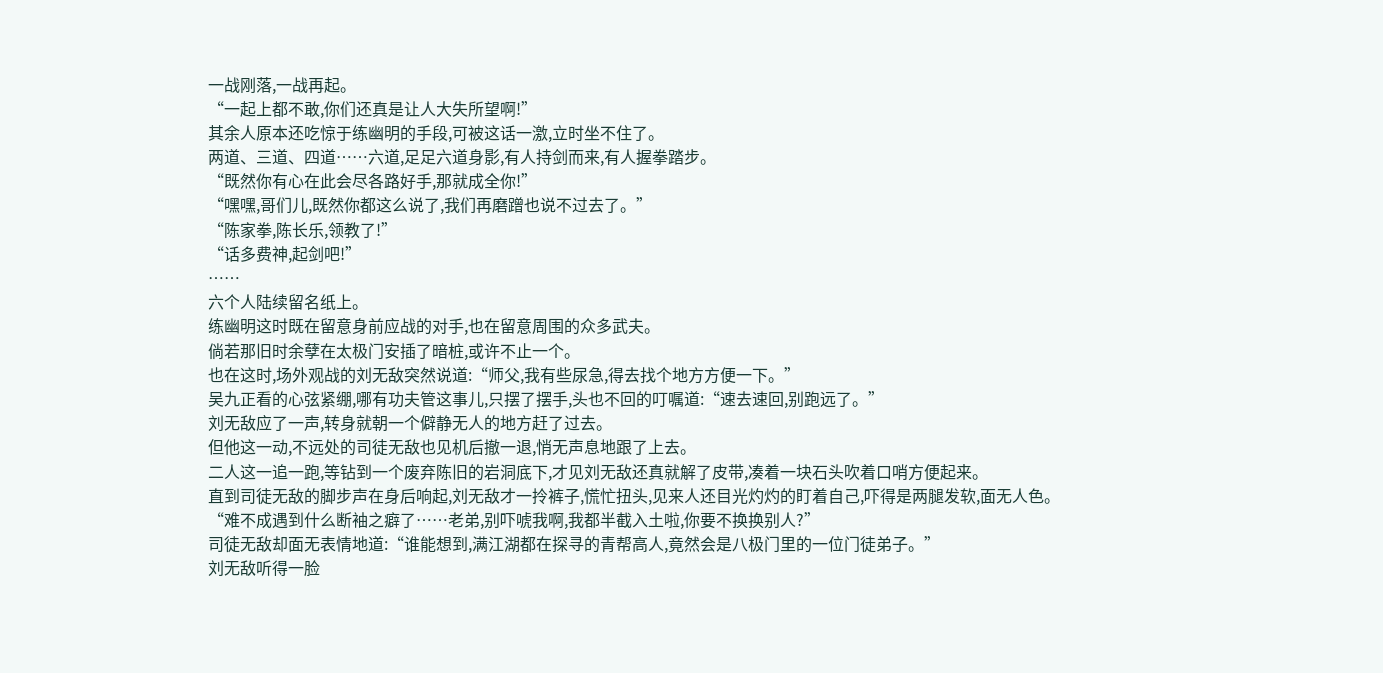一战刚落,一战再起。
“一起上都不敢,你们还真是让人大失所望啊!”
其余人原本还吃惊于练幽明的手段,可被这话一激,立时坐不住了。
两道、三道、四道……六道,足足六道身影,有人持剑而来,有人握拳踏步。
“既然你有心在此会尽各路好手,那就成全你!”
“嘿嘿,哥们儿,既然你都这么说了,我们再磨蹭也说不过去了。”
“陈家拳,陈长乐,领教了!”
“话多费神,起剑吧!”
……
六个人陆续留名纸上。
练幽明这时既在留意身前应战的对手,也在留意周围的众多武夫。
倘若那旧时余孽在太极门安插了暗桩,或许不止一个。
也在这时,场外观战的刘无敌突然说道:“师父,我有些尿急,得去找个地方方便一下。”
吴九正看的心弦紧绷,哪有功夫管这事儿,只摆了摆手,头也不回的叮嘱道:“速去速回,别跑远了。”
刘无敌应了一声,转身就朝一个僻静无人的地方赶了过去。
但他这一动,不远处的司徒无敌也见机后撤一退,悄无声息地跟了上去。
二人这一追一跑,等钻到一个废弃陈旧的岩洞底下,才见刘无敌还真就解了皮带,凑着一块石头吹着口哨方便起来。
直到司徒无敌的脚步声在身后响起,刘无敌才一拎裤子,慌忙扭头,见来人还目光灼灼的盯着自己,吓得是两腿发软,面无人色。
“难不成遇到什么断袖之癖了……老弟,别吓唬我啊,我都半截入土啦,你要不换换别人?”
司徒无敌却面无表情地道:“谁能想到,满江湖都在探寻的青帮高人,竟然会是八极门里的一位门徒弟子。”
刘无敌听得一脸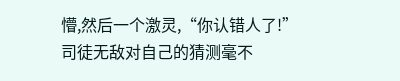懵,然后一个激灵,“你认错人了!”
司徒无敌对自己的猜测毫不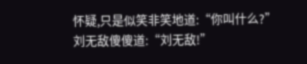怀疑,只是似笑非笑地道:“你叫什么?”
刘无敌傻傻道:“刘无敌!”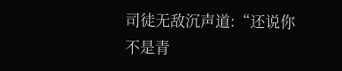司徒无敌沉声道:“还说你不是青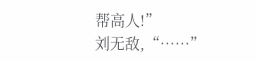帮高人!”
刘无敌,“……”